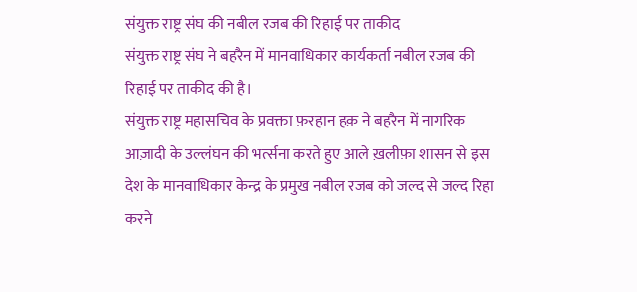संयुक्त राष्ट्र संघ की नबील रजब की रिहाई पर ताकीद
संयुक्त राष्ट्र संघ ने बहरैन में मानवाधिकार कार्यकर्ता नबील रजब की रिहाई पर ताकीद की है।
संयुक्त राष्ट्र महासचिव के प्रवक्ता फ़रहान हक़ ने बहरैन में नागरिक आज़ादी के उल्लंघन की भर्त्सना करते हुए आले ख़लीफ़ा शासन से इस देश के मानवाधिकार केन्द्र के प्रमुख नबील रजब को जल्द से जल्द रिहा करने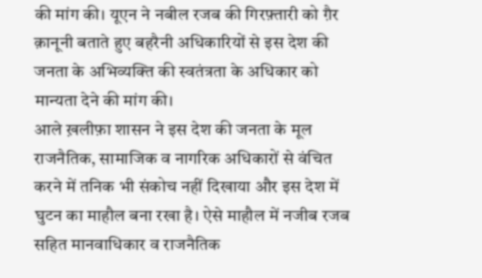की मांग की। यूएन ने नबील रजब की गिरफ़्तारी को ग़ैर क़ानूनी बताते हुए बहरैनी अधिकारियों से इस देश की जनता के अभिव्यक्ति की स्वतंत्रता के अधिकार को मान्यता देने की मांग की।
आले ख़लीफ़ा शासन ने इस देश की जनता के मूल राजनैतिक, सामाजिक व नागरिक अधिकारों से वंचित करने में तनिक भी संकोच नहीं दिखाया और इस देश में घुटन का माहौल बना रखा है। ऐसे माहौल में नजीब रजब सहित मानवाधिकार व राजनैतिक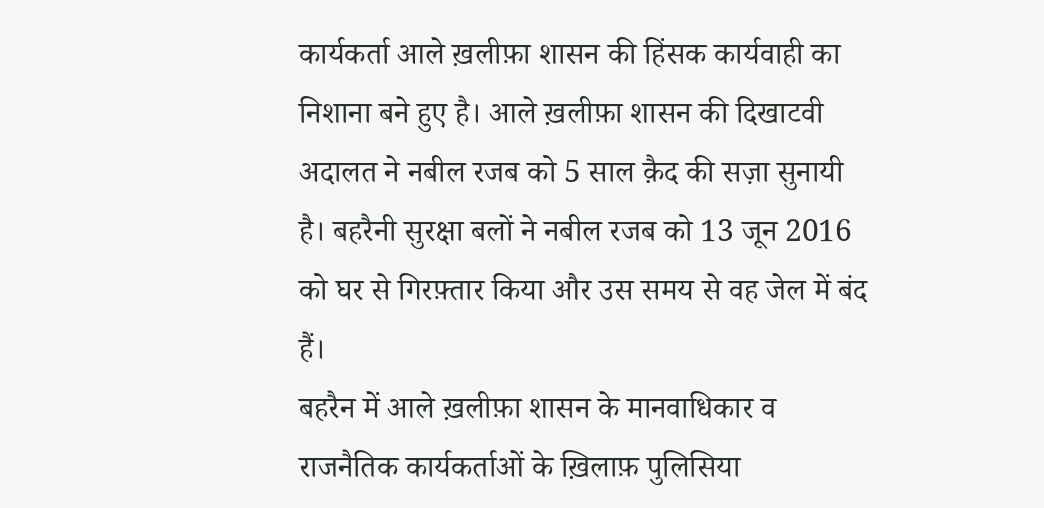कार्यकर्ता आले ख़लीफ़ा शासन की हिंसक कार्यवाही का निशाना बने हुए है। आले ख़लीफ़ा शासन की दिखाटवी अदालत ने नबील रजब को 5 साल क़ैद की सज़ा सुनायी है। बहरैनी सुरक्षा बलों ने नबील रजब को 13 जून 2016 को घर से गिरफ़्तार किया और उस समय से वह जेल में बंद हैं।
बहरैन में आले ख़लीफ़ा शासन के मानवाधिकार व राजनैतिक कार्यकर्ताओं के ख़िलाफ़ पुलिसिया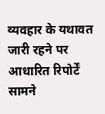व्यवहार के यथावत जारी रहने पर आधारित रिपोर्टें सामने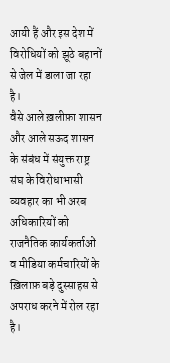आयी हैं और इस देश में विरोधियों को झूठे बहानों से जेल में डाला जा रहा है।
वैसे आले ख़लीफ़ा शासन और आले सऊद शासन के संबंध में संयुक्त राष्ट्र संघ के विरोधाभासी व्यवहार का भी अरब अधिकारियों को राजनैतिक कार्यकर्ताओं व मीडिया कर्मचारियों के ख़िलाफ़ बड़े दुस्साहस से अपराध करने में रोल रहा है।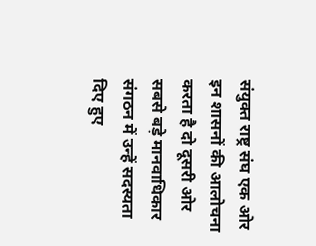संयुक्त राष्ट्र संघ एक ओर इन शासनों की आलोचना करता है दो दूसरी ओर सबसे बड़े मानवाधिकार संगठन में उन्हें सदस्यता दिए हुए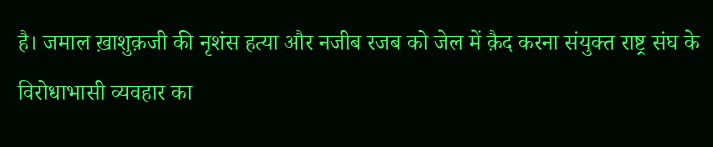है। जमाल ख़ाशुक़जी की नृशंस हत्या और नजीब रजब को जेल में क़ैद करना संयुक्त राष्ट्र संघ के विरोधाभासी व्यवहार का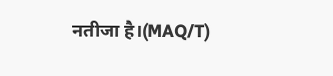नतीजा है।(MAQ/T)